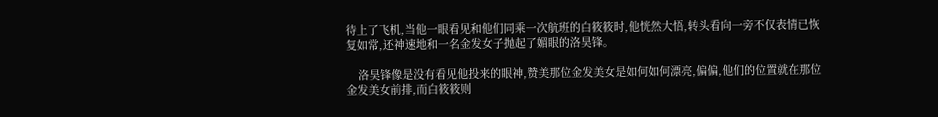待上了飞机,当他一眼看见和他们同乘一次航班的白筱筱时,他恍然大悟,转头看向一旁不仅表情已恢复如常,还神速地和一名金发女子抛起了媚眼的洛昊锋。

    洛昊锋像是没有看见他投来的眼神,赞美那位金发美女是如何如何漂亮,偏偏,他们的位置就在那位金发美女前排,而白筱筱则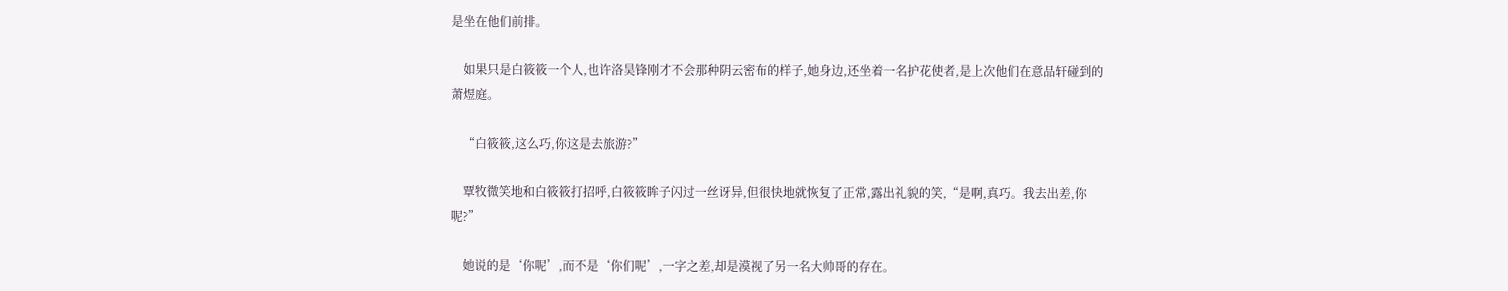是坐在他们前排。

    如果只是白筱筱一个人,也许洛昊锋刚才不会那种阴云密布的样子,她身边,还坐着一名护花使者,是上次他们在意品轩碰到的萧煜庭。

    “白筱筱,这么巧,你这是去旅游?”

    覃牧微笑地和白筱筱打招呼,白筱筱眸子闪过一丝讶异,但很快地就恢复了正常,露出礼貌的笑,“是啊,真巧。我去出差,你呢?”

    她说的是‘你呢’,而不是‘你们呢’,一字之差,却是漠视了另一名大帅哥的存在。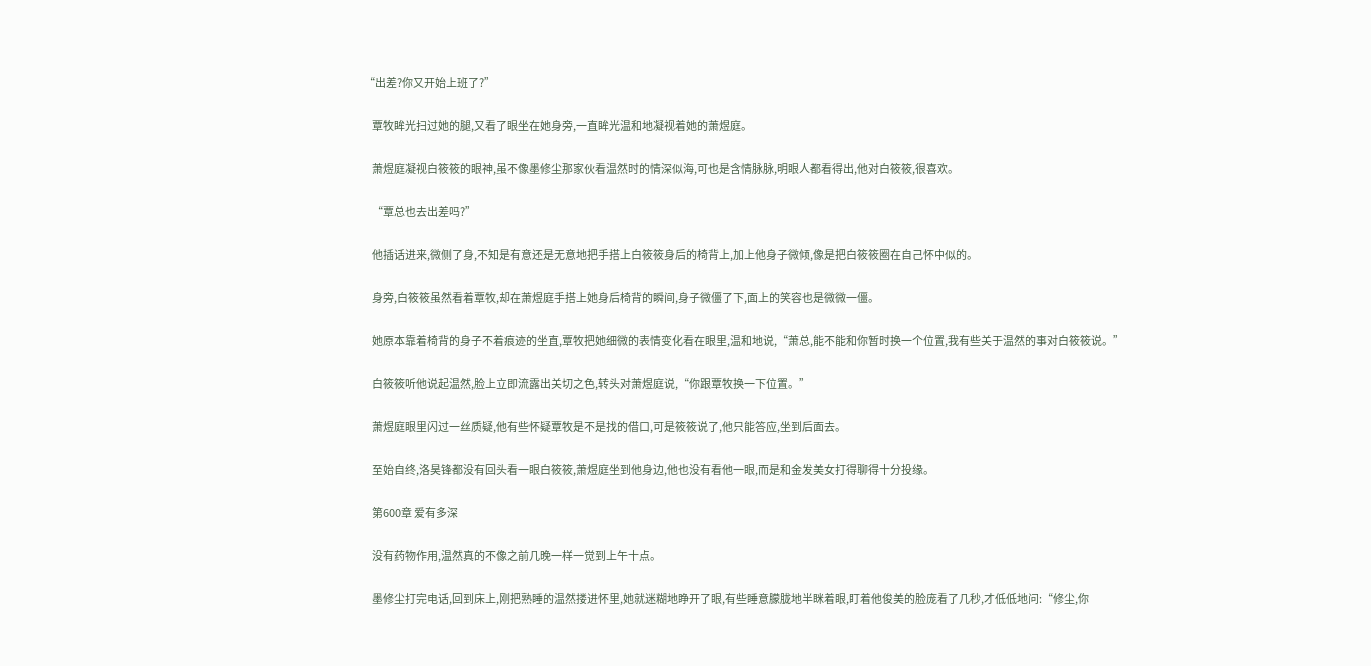“出差?你又开始上班了?”

    覃牧眸光扫过她的腿,又看了眼坐在她身旁,一直眸光温和地凝视着她的萧煜庭。

    萧煜庭凝视白筱筱的眼神,虽不像墨修尘那家伙看温然时的情深似海,可也是含情脉脉,明眼人都看得出,他对白筱筱,很喜欢。

    “覃总也去出差吗?”

    他插话进来,微侧了身,不知是有意还是无意地把手搭上白筱筱身后的椅背上,加上他身子微倾,像是把白筱筱圈在自己怀中似的。

    身旁,白筱筱虽然看着覃牧,却在萧煜庭手搭上她身后椅背的瞬间,身子微僵了下,面上的笑容也是微微一僵。

    她原本靠着椅背的身子不着痕迹的坐直,覃牧把她细微的表情变化看在眼里,温和地说,“萧总,能不能和你暂时换一个位置,我有些关于温然的事对白筱筱说。”

    白筱筱听他说起温然,脸上立即流露出关切之色,转头对萧煜庭说,“你跟覃牧换一下位置。”

    萧煜庭眼里闪过一丝质疑,他有些怀疑覃牧是不是找的借口,可是筱筱说了,他只能答应,坐到后面去。

    至始自终,洛昊锋都没有回头看一眼白筱筱,萧煜庭坐到他身边,他也没有看他一眼,而是和金发美女打得聊得十分投缘。

    第600章 爱有多深

    没有药物作用,温然真的不像之前几晚一样一觉到上午十点。

    墨修尘打完电话,回到床上,刚把熟睡的温然搂进怀里,她就迷糊地睁开了眼,有些睡意朦胧地半眯着眼,盯着他俊美的脸庞看了几秒,才低低地问:“修尘,你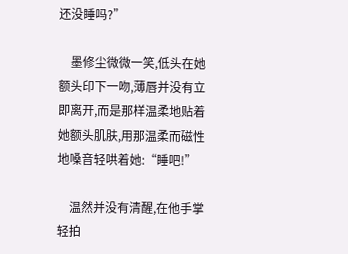还没睡吗?”

    墨修尘微微一笑,低头在她额头印下一吻,薄唇并没有立即离开,而是那样温柔地贴着她额头肌肤,用那温柔而磁性地嗓音轻哄着她:“睡吧!”

    温然并没有清醒,在他手掌轻拍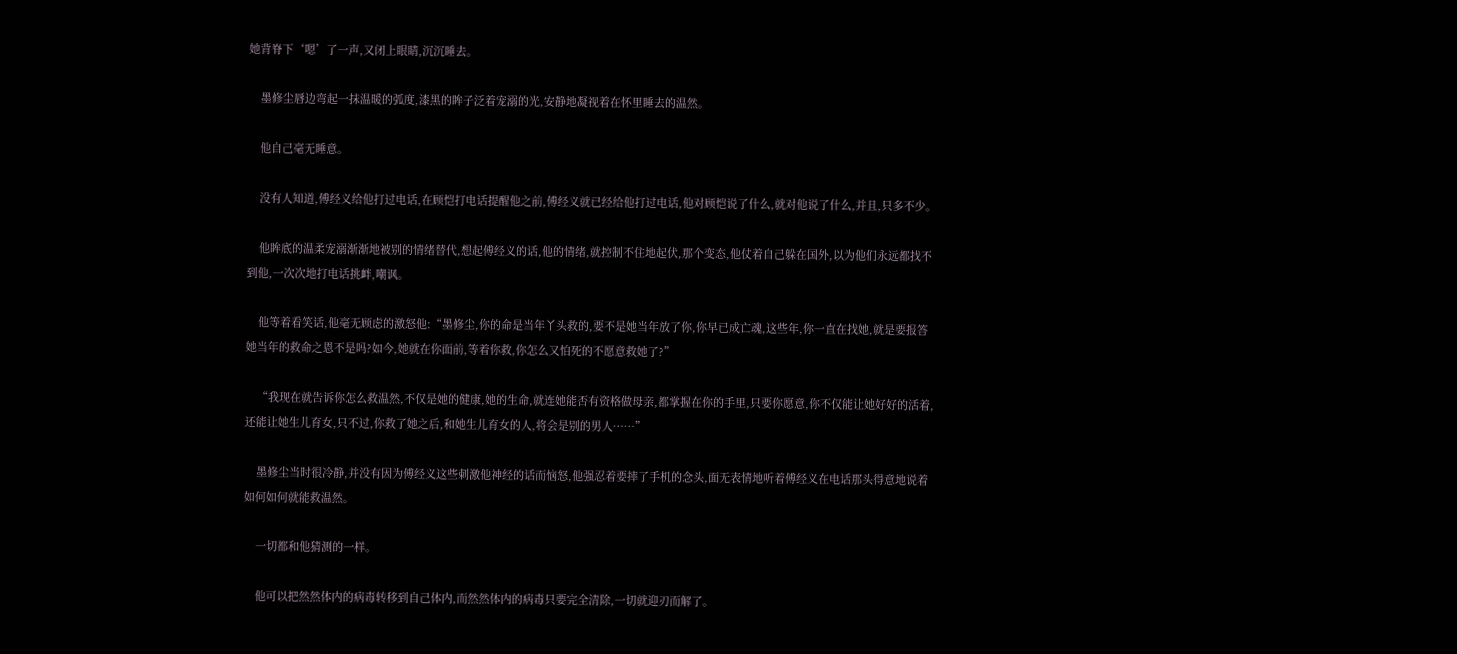她背脊下‘嗯’了一声,又闭上眼睛,沉沉睡去。

    墨修尘唇边弯起一抹温暖的弧度,漆黑的眸子泛着宠溺的光,安静地凝视着在怀里睡去的温然。

    他自己毫无睡意。

    没有人知道,傅经义给他打过电话,在顾恺打电话提醒他之前,傅经义就已经给他打过电话,他对顾恺说了什么,就对他说了什么,并且,只多不少。

    他眸底的温柔宠溺渐渐地被别的情绪替代,想起傅经义的话,他的情绪,就控制不住地起伏,那个变态,他仗着自己躲在国外,以为他们永远都找不到他,一次次地打电话挑衅,嘲讽。

    他等着看笑话,他毫无顾虑的激怒他:“墨修尘,你的命是当年丫头救的,要不是她当年放了你,你早已成亡魂,这些年,你一直在找她,就是要报答她当年的救命之恩不是吗?如今,她就在你面前,等着你救,你怎么又怕死的不愿意救她了?”

    “我现在就告诉你怎么救温然,不仅是她的健康,她的生命,就连她能否有资格做母亲,都掌握在你的手里,只要你愿意,你不仅能让她好好的活着,还能让她生儿育女,只不过,你救了她之后,和她生儿育女的人,将会是别的男人……”

    墨修尘当时很冷静,并没有因为傅经义这些刺激他神经的话而恼怒,他强忍着要摔了手机的念头,面无表情地听着傅经义在电话那头得意地说着如何如何就能救温然。

    一切都和他猜测的一样。

    他可以把然然体内的病毒转移到自己体内,而然然体内的病毒只要完全清除,一切就迎刃而解了。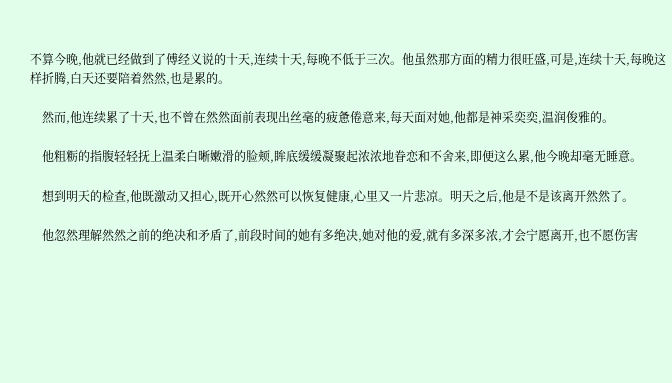不算今晚,他就已经做到了傅经义说的十天,连续十天,每晚不低于三次。他虽然那方面的精力很旺盛,可是,连续十天,每晚这样折腾,白天还要陪着然然,也是累的。

    然而,他连续累了十天,也不曾在然然面前表现出丝毫的疲惫倦意来,每天面对她,他都是神采奕奕,温润俊雅的。

    他粗粝的指腹轻轻抚上温柔白晰嫩滑的脸颊,眸底缓缓凝聚起浓浓地眷恋和不舍来,即便这么累,他今晚却毫无睡意。

    想到明天的检查,他既激动又担心,既开心然然可以恢复健康,心里又一片悲凉。明天之后,他是不是该离开然然了。

    他忽然理解然然之前的绝决和矛盾了,前段时间的她有多绝决,她对他的爱,就有多深多浓,才会宁愿离开,也不愿伤害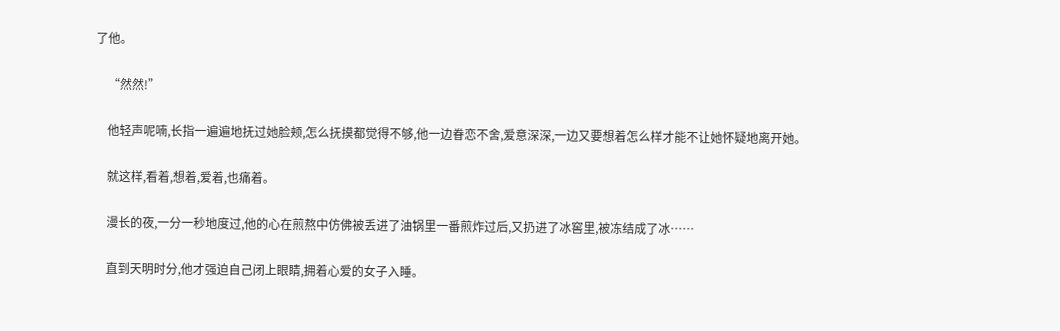了他。

    “然然!”

    他轻声呢喃,长指一遍遍地抚过她脸颊,怎么抚摸都觉得不够,他一边眷恋不舍,爱意深深,一边又要想着怎么样才能不让她怀疑地离开她。

    就这样,看着,想着,爱着,也痛着。

    漫长的夜,一分一秒地度过,他的心在煎熬中仿佛被丢进了油锅里一番煎炸过后,又扔进了冰窖里,被冻结成了冰……

    直到天明时分,他才强迫自己闭上眼睛,拥着心爱的女子入睡。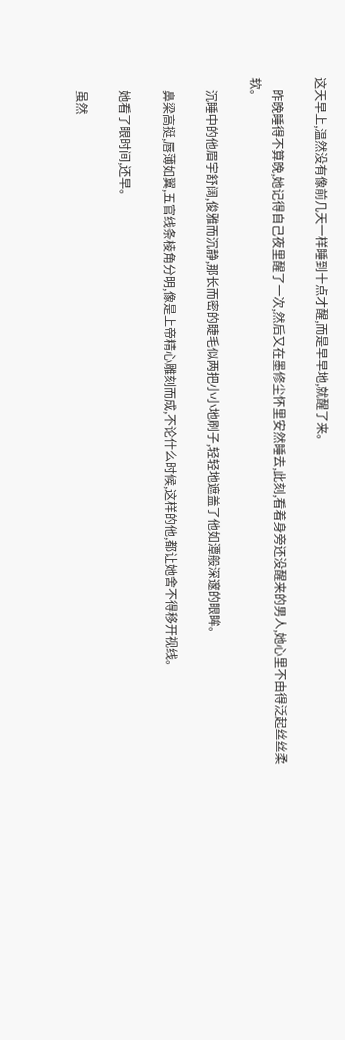这天早上,温然没有像前几天一样睡到十点才醒,而是早早地,就醒了来。

    昨晚睡得不算晚,她记得自己夜里醒了一次,然后又在墨修尘怀里安然睡去,此刻,看着身旁还没醒来的男人,她心里不由得泛起丝丝柔软。

    沉睡中的他眉宇舒阔,俊雅而沉静,那长而密的睫毛似两把小小地刷子,轻轻地遮盖了他如潭般深邃的眼眸。

    鼻梁高挺,唇薄如翼,五官线条棱角分明,像是上帝精心雕刻而成,不论什么时候,这样的他,都让她舍不得移开视线。

    她看了眼时间,还早。

    虽然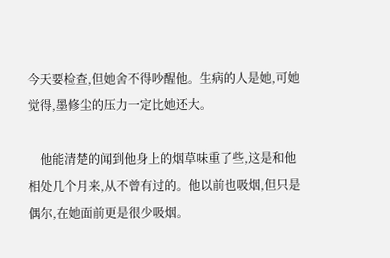今天要检查,但她舍不得吵醒他。生病的人是她,可她觉得,墨修尘的压力一定比她还大。

    他能清楚的闻到他身上的烟草味重了些,这是和他相处几个月来,从不曾有过的。他以前也吸烟,但只是偶尔,在她面前更是很少吸烟。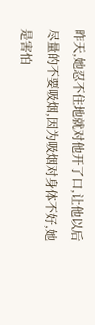昨天,她忍不住地就对他开了口,让他以后尽量的不要吸烟,因为吸烟对身体不好,她是害怕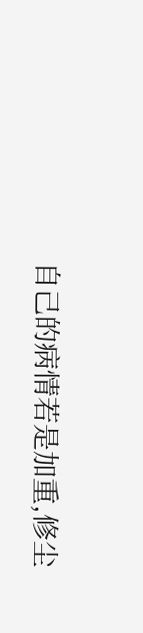自己的病情若是加重,修尘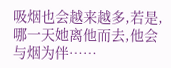吸烟也会越来越多,若是,哪一天她离他而去,他会与烟为伴……